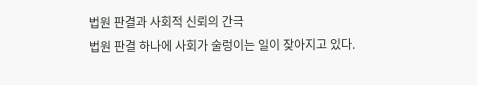법원 판결과 사회적 신뢰의 간극
법원 판결 하나에 사회가 술렁이는 일이 잦아지고 있다.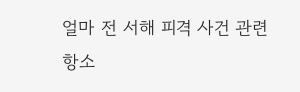얼마 전 서해 피격 사건 관련 항소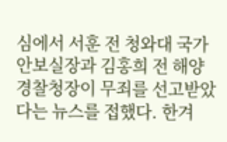심에서 서훈 전 청와대 국가안보실장과 김홍희 전 해양경찰청장이 무죄를 선고받았다는 뉴스를 접했다. 한겨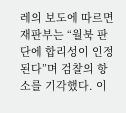레의 보도에 따르면 재판부는 “월북 판단에 합리성이 인정된다”며 검찰의 항소를 기각했다. 이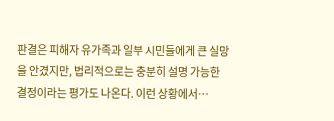판결은 피해자 유가족과 일부 시민들에게 큰 실망을 안겼지만, 법리적으로는 충분히 설명 가능한 결정이라는 평가도 나온다. 이런 상황에서…